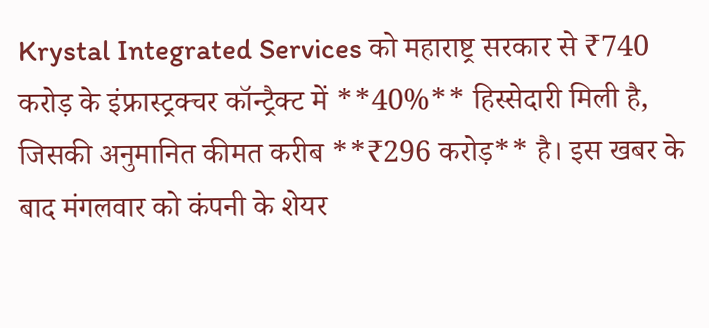Krystal Integrated Services को महाराष्ट्र सरकार से ₹740 करोड़ के इंफ्रास्ट्रक्चर कॉन्ट्रैक्ट में **40%** हिस्सेदारी मिली है, जिसकी अनुमानित कीमत करीब **₹296 करोड़** है। इस खबर के बाद मंगलवार को कंपनी के शेयर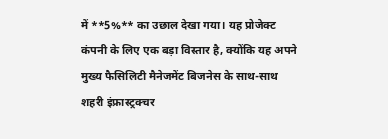में **5%** का उछाल देखा गया। यह प्रोजेक्ट कंपनी के लिए एक बड़ा विस्तार है, क्योंकि यह अपने मुख्य फैसिलिटी मैनेजमेंट बिजनेस के साथ-साथ शहरी इंफ्रास्ट्रक्चर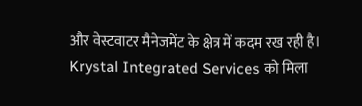और वेस्टवाटर मैनेजमेंट के क्षेत्र में कदम रख रही है।
Krystal Integrated Services को मिला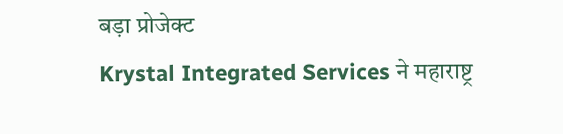बड़ा प्रोजेक्ट
Krystal Integrated Services ने महाराष्ट्र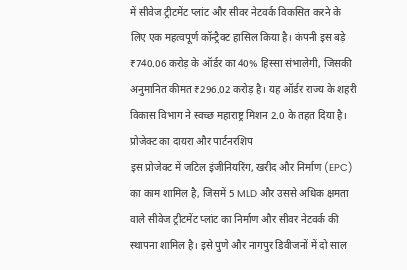में सीवेज ट्रीटमेंट प्लांट और सीवर नेटवर्क विकसित करने के लिए एक महत्वपूर्ण कॉन्ट्रैक्ट हासिल किया है। कंपनी इस बड़े ₹740.06 करोड़ के ऑर्डर का 40% हिस्सा संभालेगी, जिसकी अनुमानित कीमत ₹296.02 करोड़ है। यह ऑर्डर राज्य के शहरी विकास विभाग ने स्वच्छ महाराष्ट्र मिशन 2.0 के तहत दिया है।
प्रोजेक्ट का दायरा और पार्टनरशिप
इस प्रोजेक्ट में जटिल इंजीनियरिंग, खरीद और निर्माण (EPC) का काम शामिल है, जिसमें 5 MLD और उससे अधिक क्षमता वाले सीवेज ट्रीटमेंट प्लांट का निर्माण और सीवर नेटवर्क की स्थापना शामिल है। इसे पुणे और नागपुर डिवीजनों में दो साल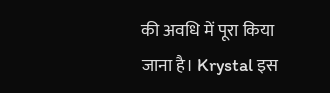की अवधि में पूरा किया जाना है। Krystal इस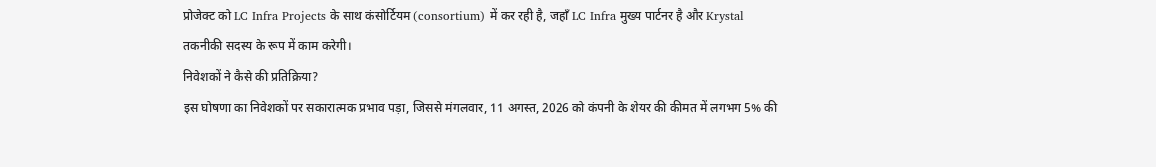प्रोजेक्ट को LC Infra Projects के साथ कंसोर्टियम (consortium) में कर रही है, जहाँ LC Infra मुख्य पार्टनर है और Krystal तकनीकी सदस्य के रूप में काम करेगी।
निवेशकों ने कैसे की प्रतिक्रिया?
इस घोषणा का निवेशकों पर सकारात्मक प्रभाव पड़ा, जिससे मंगलवार, 11 अगस्त, 2026 को कंपनी के शेयर की कीमत में लगभग 5% की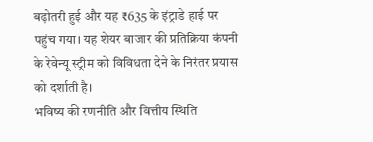बढ़ोतरी हुई और यह ₹635 के इंट्राडे हाई पर पहुंच गया। यह शेयर बाजार की प्रतिक्रिया कंपनी के रेवेन्यू स्ट्रीम को विविधता देने के निरंतर प्रयास को दर्शाती है।
भविष्य की रणनीति और वित्तीय स्थिति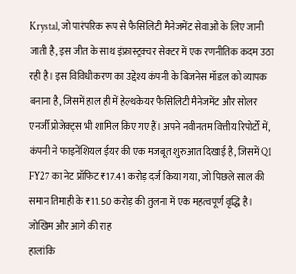Krystal, जो पारंपरिक रूप से फैसिलिटी मैनेजमेंट सेवाओं के लिए जानी जाती है, इस जीत के साथ इंफ्रास्ट्रक्चर सेक्टर में एक रणनीतिक कदम उठा रही है। इस विविधीकरण का उद्देश्य कंपनी के बिजनेस मॉडल को व्यापक बनाना है, जिसमें हाल ही में हेल्थकेयर फैसिलिटी मैनेजमेंट और सोलर एनर्जी प्रोजेक्ट्स भी शामिल किए गए हैं। अपने नवीनतम वित्तीय रिपोर्टों में, कंपनी ने फाइनेंशियल ईयर की एक मजबूत शुरुआत दिखाई है, जिसमें Q1 FY27 का नेट प्रॉफिट ₹17.41 करोड़ दर्ज किया गया, जो पिछले साल की समान तिमाही के ₹11.50 करोड़ की तुलना में एक महत्वपूर्ण वृद्धि है।
जोखिम और आगे की राह
हालांकि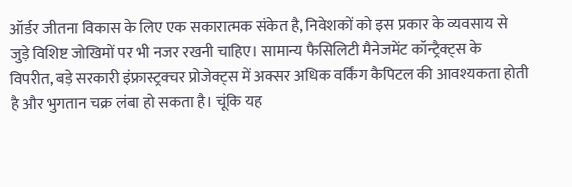ऑर्डर जीतना विकास के लिए एक सकारात्मक संकेत है, निवेशकों को इस प्रकार के व्यवसाय से जुड़े विशिष्ट जोखिमों पर भी नजर रखनी चाहिए। सामान्य फैसिलिटी मैनेजमेंट कॉन्ट्रैक्ट्स के विपरीत, बड़े सरकारी इंफ्रास्ट्रक्चर प्रोजेक्ट्स में अक्सर अधिक वर्किंग कैपिटल की आवश्यकता होती है और भुगतान चक्र लंबा हो सकता है। चूंकि यह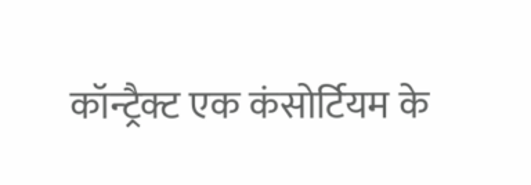कॉन्ट्रैक्ट एक कंसोर्टियम के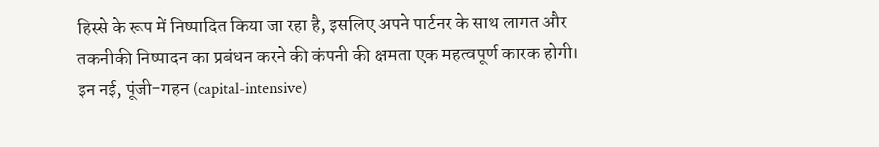हिस्से के रूप में निष्पादित किया जा रहा है, इसलिए अपने पार्टनर के साथ लागत और तकनीकी निष्पादन का प्रबंधन करने की कंपनी की क्षमता एक महत्वपूर्ण कारक होगी। इन नई, पूंजी-गहन (capital-intensive)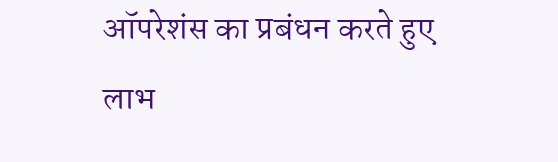ऑपरेशंस का प्रबंधन करते हुए लाभ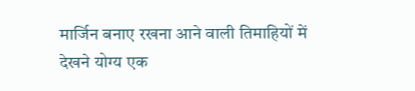मार्जिन बनाए रखना आने वाली तिमाहियों में देखने योग्य एक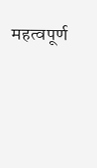महत्वपूर्ण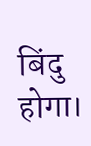बिंदु होगा।